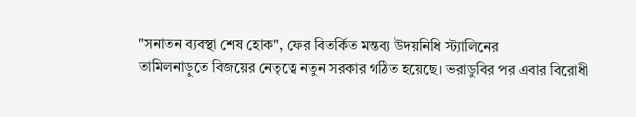"সনাতন ব্যবস্থা শেষ হোক", ফের বিতর্কিত মন্তব্য উদয়নিধি স্ট্যালিনের
তামিলনাড়ুতে বিজয়ের নেতৃত্বে নতুন সরকার গঠিত হয়েছে। ভরাডুবির পর এবার বিরোধী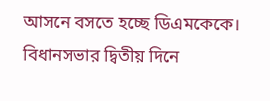আসনে বসতে হচ্ছে ডিএমকেকে। বিধানসভার দ্বিতীয় দিনে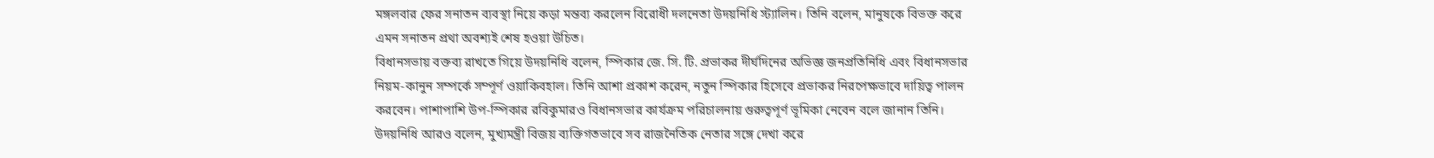মঙ্গলবার ফের সনাতন ব্যবস্থা নিয়ে কড়া মন্তব্য করলেন বিরোধী দলনেতা উদয়নিধি স্ট্যালিন। তিনি বলেন, মানুষকে বিভক্ত করে এমন সনাতন প্রথা অবশ্যই শেষ হওয়া উচিত।
বিধানসভায় বক্তব্য রাখতে গিয়ে উদয়নিধি বলেন, স্পিকার জে. সি. টি. প্রভাকর দীর্ঘদিনের অভিজ্ঞ জনপ্রতিনিধি এবং বিধানসভার নিয়ম-কানুন সম্পর্কে সম্পূর্ণ ওয়াকিবহাল। তিনি আশা প্রকাশ করেন, নতুন স্পিকার হিসেবে প্রভাকর নিরপেক্ষভাবে দায়িত্ব পালন করবেন। পাশাপাশি উপ-স্পিকার রবিকুমারও বিধানসভার কার্যক্রম পরিচালনায় গুরুত্বপূর্ণ ভূমিকা নেবেন বলে জানান তিনি।
উদয়নিধি আরও বলেন, মুখ্যমন্ত্রী বিজয় ব্যক্তিগতভাবে সব রাজনৈতিক নেতার সঙ্গে দেখা করে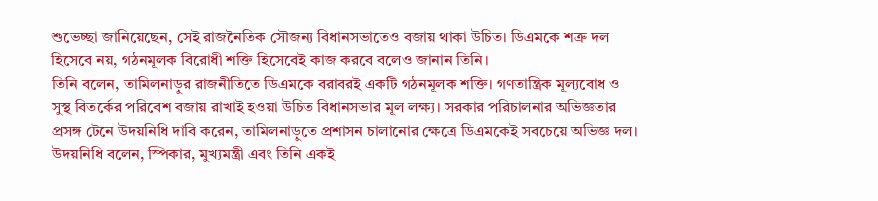শুভেচ্ছা জানিয়েছেন, সেই রাজনৈতিক সৌজন্য বিধানসভাতেও বজায় থাকা উচিত। ডিএমকে শত্রু দল হিসেবে নয়, গঠনমূলক বিরোধী শক্তি হিসেবেই কাজ করবে বলেও জানান তিনি।
তিনি বলেন, তামিলনাড়ুর রাজনীতিতে ডিএমকে বরাবরই একটি গঠনমূলক শক্তি। গণতান্ত্রিক মূল্যবোধ ও সুস্থ বিতর্কের পরিবেশ বজায় রাখাই হওয়া উচিত বিধানসভার মূল লক্ষ্য। সরকার পরিচালনার অভিজ্ঞতার প্রসঙ্গ টেনে উদয়নিধি দাবি করেন, তামিলনাড়ুতে প্রশাসন চালানোর ক্ষেত্রে ডিএমকেই সবচেয়ে অভিজ্ঞ দল।
উদয়নিধি বলেন, স্পিকার, মুখ্যমন্ত্রী এবং তিনি একই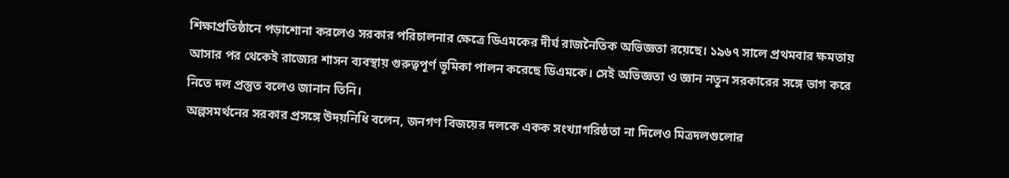শিক্ষাপ্রতিষ্ঠানে পড়াশোনা করলেও সরকার পরিচালনার ক্ষেত্রে ডিএমকের দীর্ঘ রাজনৈতিক অভিজ্ঞতা রয়েছে। ১৯৬৭ সালে প্রথমবার ক্ষমতায় আসার পর থেকেই রাজ্যের শাসন ব্যবস্থায় গুরুত্বপূর্ণ ভূমিকা পালন করেছে ডিএমকে। সেই অভিজ্ঞতা ও জ্ঞান নতুন সরকারের সঙ্গে ভাগ করে নিতে দল প্রস্তুত বলেও জানান তিনি।
অল্পসমর্থনের সরকার প্রসঙ্গে উদয়নিধি বলেন, জনগণ বিজয়ের দলকে একক সংখ্যাগরিষ্ঠতা না দিলেও মিত্রদলগুলোর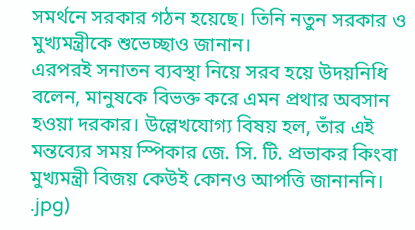সমর্থনে সরকার গঠন হয়েছে। তিনি নতুন সরকার ও মুখ্যমন্ত্রীকে শুভেচ্ছাও জানান।
এরপরই সনাতন ব্যবস্থা নিয়ে সরব হয়ে উদয়নিধি বলেন, মানুষকে বিভক্ত করে এমন প্রথার অবসান হওয়া দরকার। উল্লেখযোগ্য বিষয় হল, তাঁর এই মন্তব্যের সময় স্পিকার জে. সি. টি. প্রভাকর কিংবা মুখ্যমন্ত্রী বিজয় কেউই কোনও আপত্তি জানাননি।
.jpg)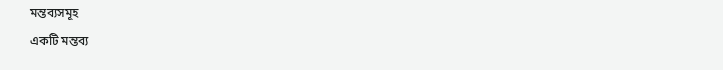মন্তব্যসমূহ
একটি মন্তব্য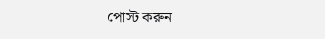পোস্ট করুন